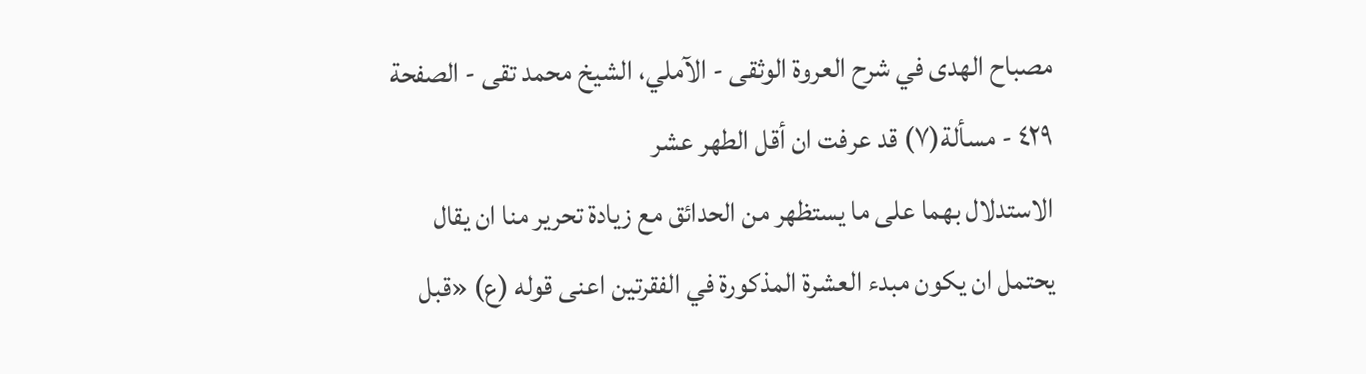مصباح الهدى في شرح العروة الوثقى - الآملي، الشيخ محمد تقى - الصفحة ٤٢٩ - مسألة(٧) قد عرفت ان أقل الطهر عشر
الاستدلال بهما على ما يستظهر من الحدائق مع زيادة تحرير منا ان يقال يحتمل ان يكون مبدء العشرة المذكورة في الفقرتين اعنى قوله (ع) «قبل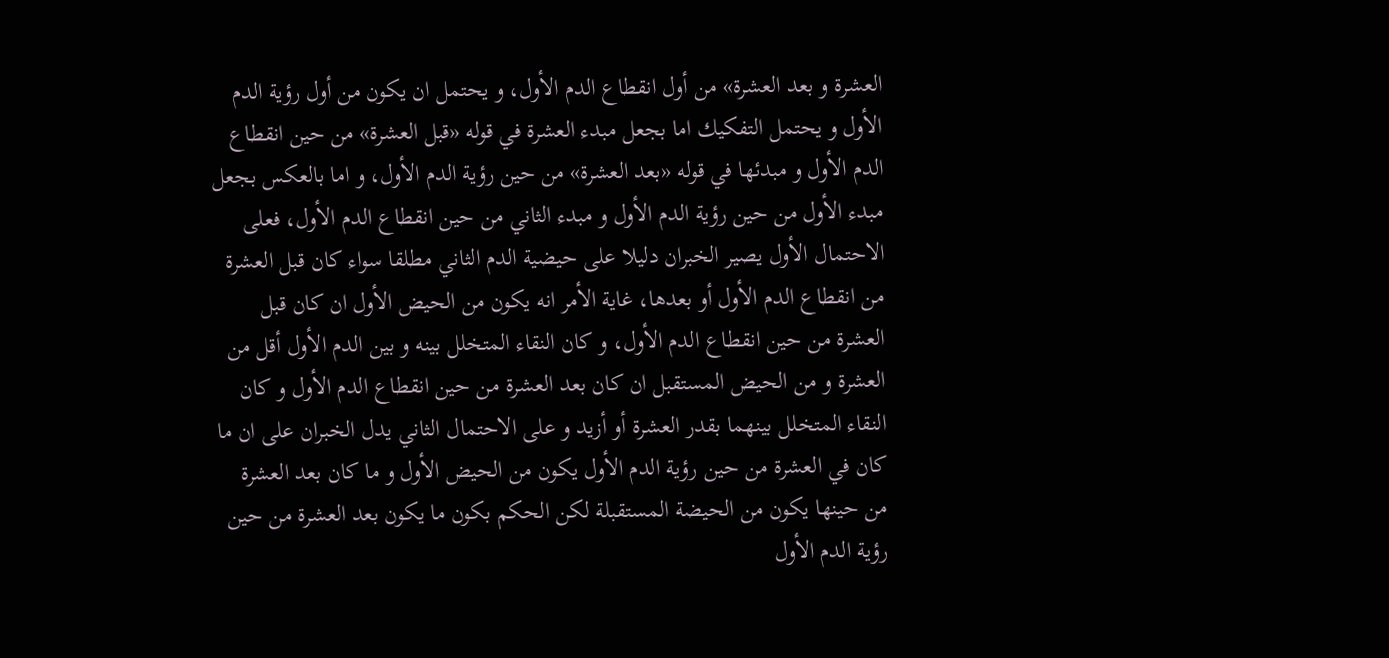العشرة و بعد العشرة» من أول انقطاع الدم الأول، و يحتمل ان يكون من أول رؤية الدم الأول و يحتمل التفكيك اما بجعل مبدء العشرة في قوله «قبل العشرة» من حين انقطاع الدم الأول و مبدئها في قوله «بعد العشرة» من حين رؤية الدم الأول، و اما بالعكس بجعل مبدء الأول من حين رؤية الدم الأول و مبدء الثاني من حين انقطاع الدم الأول، فعلى الاحتمال الأول يصير الخبران دليلا على حيضية الدم الثاني مطلقا سواء كان قبل العشرة من انقطاع الدم الأول أو بعدها، غاية الأمر انه يكون من الحيض الأول ان كان قبل العشرة من حين انقطاع الدم الأول، و كان النقاء المتخلل بينه و بين الدم الأول أقل من العشرة و من الحيض المستقبل ان كان بعد العشرة من حين انقطاع الدم الأول و كان النقاء المتخلل بينهما بقدر العشرة أو أزيد و على الاحتمال الثاني يدل الخبران على ان ما كان في العشرة من حين رؤية الدم الأول يكون من الحيض الأول و ما كان بعد العشرة من حينها يكون من الحيضة المستقبلة لكن الحكم بكون ما يكون بعد العشرة من حين رؤية الدم الأول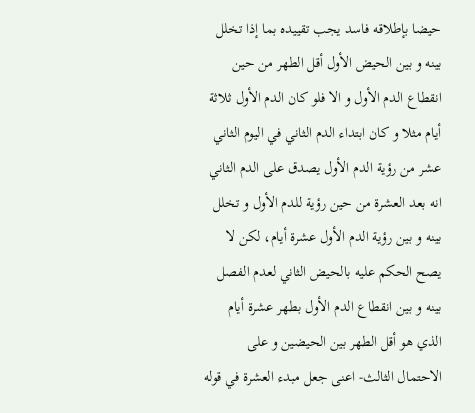حيضا بإطلاقه فاسد يجب تقييده بما إذا تخلل بينه و بين الحيض الأول أقل الطهر من حين انقطاع الدم الأول و الا فلو كان الدم الأول ثلاثة أيام مثلا و كان ابتداء الدم الثاني في اليوم الثاني عشر من رؤية الدم الأول يصدق على الدم الثاني انه بعد العشرة من حين رؤية للدم الأول و تخلل بينه و بين رؤية الدم الأول عشرة أيام، لكن لا يصح الحكم عليه بالحيض الثاني لعدم الفصل بينه و بين انقطاع الدم الأول بطهر عشرة أيام الذي هو أقل الطهر بين الحيضين و على الاحتمال الثالث- اعنى جعل مبدء العشرة في قوله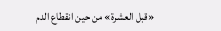«قبل العشرة» من حين انقطاع الدم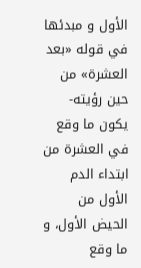الأول و مبدئها في قوله «بعد العشرة» من حين رؤيته- يكون ما وقع في العشرة من ابتداء الدم الأول من الحيض الأول، و ما وقع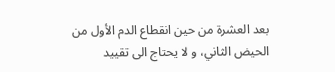بعد العشرة من حين انقطاع الدم الأول من الحيض الثاني، و لا يحتاج الى تقييد